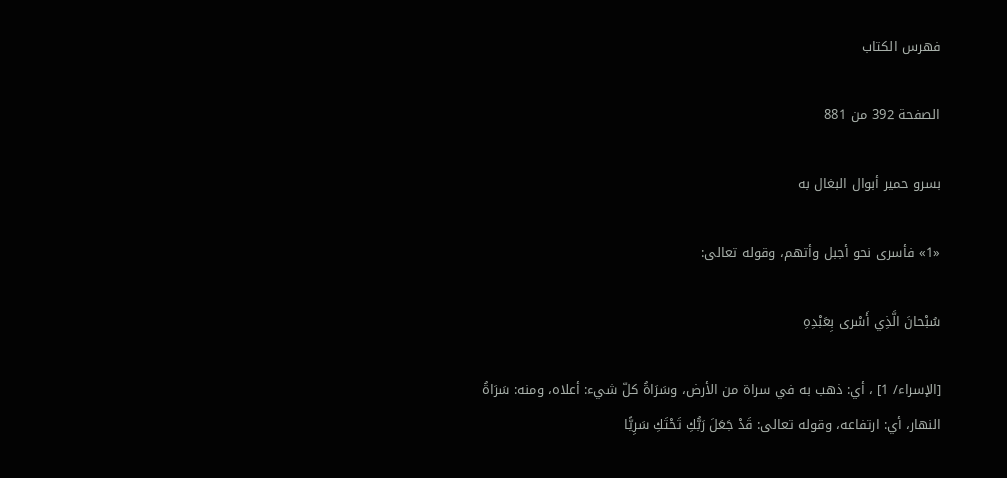فهرس الكتاب

الصفحة 392 من 881

بسرو حمير أبوال البغال به

«1» فأسرى نحو أجبل وأتهم، وقوله تعالى:

سُبْحانَ الَّذِي أَسْرى بِعَبْدِهِ

[الإسراء/ 1] ، أي: ذهب به في سراة من الأرض، وسَرَاةُ كلّ شيء: أعلاه، ومنه: سَرَاةُ النهار، أي: ارتفاعه، وقوله تعالى: قَدْ جَعَلَ رَبُّكِ تَحْتَكِ سَرِيًّا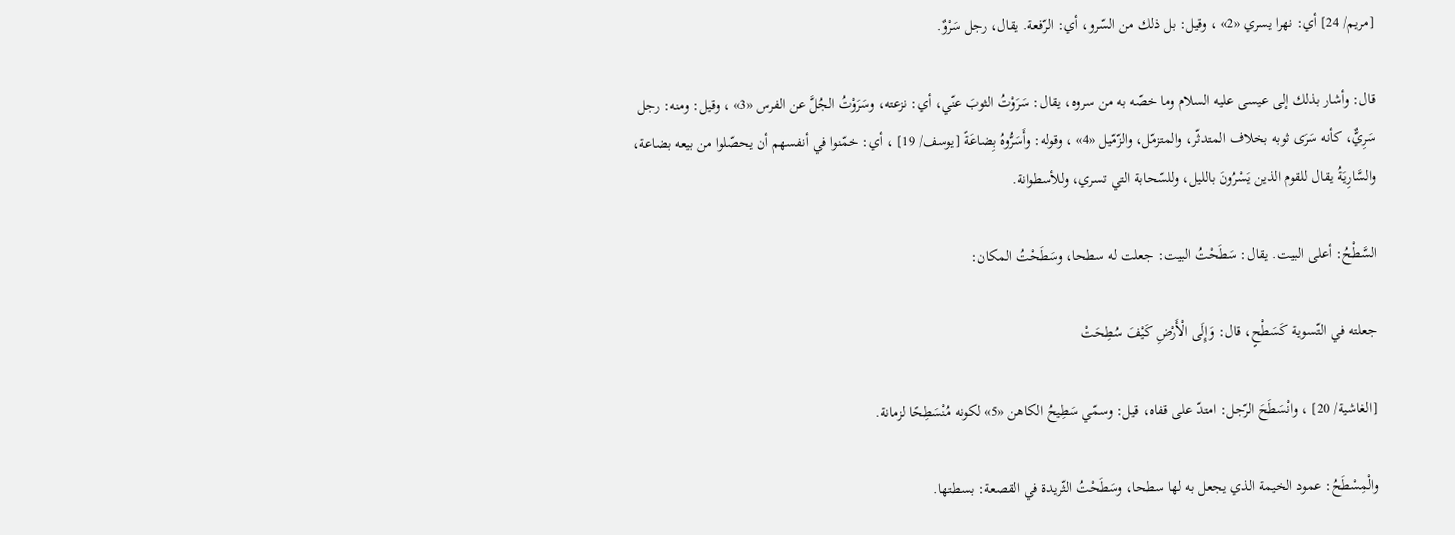[مريم/ 24] أي: نهرا يسري «2» ، وقيل: بل ذلك من السّرو، أي: الرّفعة. يقال، رجل سَرْوٌ.

قال: وأشار بذلك إلى عيسى عليه السلام وما خصّه به من سروه، يقال: سَرَوْتُ الثوبَ عنّي، أي: نزعته، وسَرَوْتُ الجُلَّ عن الفرس «3» ، وقيل: ومنه: رجل سَرِيٌّ، كأنه سَرَى ثوبه بخلاف المتدثّر، والمتزمّل، والزّمّيل «4» ، وقوله: وأَسَرُّوهُ بِضاعَةً [يوسف/ 19] ، أي: خمّنوا في أنفسهم أن يحصّلوا من بيعه بضاعة، والسَّارِيَةُ يقال للقوم الذين يَسْرُونَ بالليل، وللسّحابة التي تسري، وللأسطوانة.

السَّطْحُ: أعلى البيت. يقال: سَطَحْتُ البيت: جعلت له سطحا، وسَطَحْتُ المكان:

جعلته في التّسوية كَسَطْحٍ، قال: وَإِلَى الْأَرْضِ كَيْفَ سُطِحَتْ

[الغاشية/ 20] ، وانْسَطَحَ الرّجل: امتدّ على قفاه، قيل: وسمّي سَطِيحُ الكاهن «5» لكونه مُنْسَطِحًا لزمانة.

والْمِسْطَحُ: عمود الخيمة الذي يجعل به لها سطحا، وسَطَحْتُ الثّريدة في القصعة: بسطتها.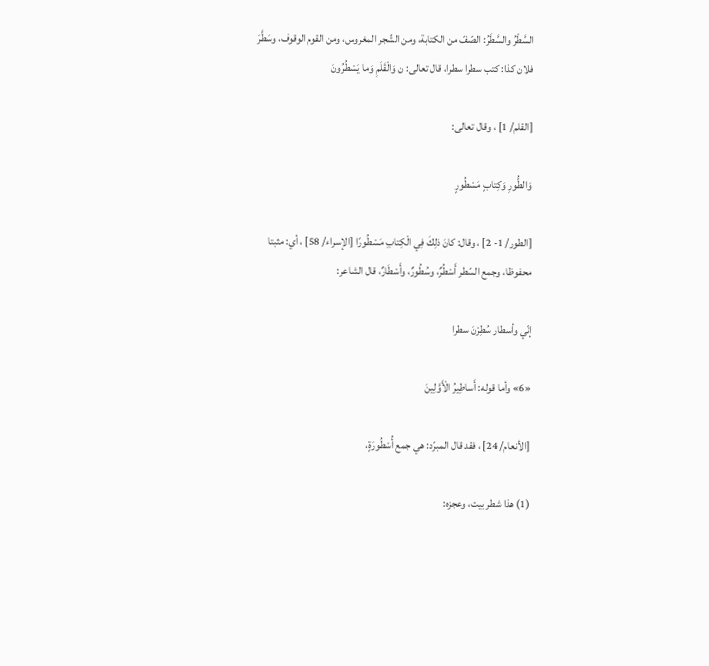السَّطْرُ والسَّطَرُ: الصّفّ من الكتابة، ومن الشّجر المغروس، ومن القوم الوقوف، وسَطَّرَ فلان كذا: كتب سطرا سطرا، قال تعالى: ن وَالْقَلَمِ وَما يَسْطُرُونَ

[القلم/ 1] ، وقال تعالى:

وَالطُّورِ وَكِتابٍ مَسْطُورٍ

[الطور/ 1- 2] ، وقال: كانَ ذلِكَ فِي الْكِتابِ مَسْطُورًا [الإسراء/ 58] ، أي: مثبتا محفوظا، وجمع السّطر أَسْطُرٌ، وسُطُورٌ، وأَسْطَارٌ، قال الشاعر:

إنّي وأسطار سُطِرْنَ سطرا

«6» وأما قوله: أَساطِيرُ الْأَوَّلِينَ

[الأنعام/ 24] ، فقد قال المبرّد: هي جمع أُسْطُورَةٍ،

(1) هذا شطر بيت، وعجزه: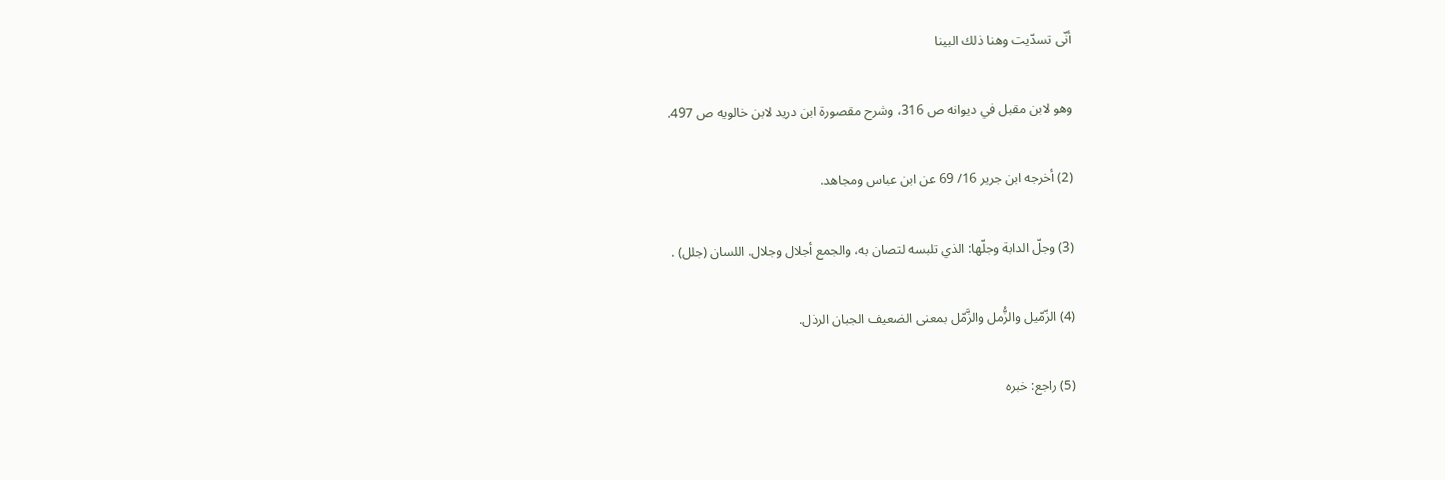أنّى تسدّيت وهنا ذلك البينا

وهو لابن مقبل في ديوانه ص 316، وشرح مقصورة ابن دريد لابن خالويه ص 497.

(2) أخرجه ابن جرير 16/ 69 عن ابن عباس ومجاهد.

(3) وجلّ الدابة وجلّها: الذي تلبسه لتصان به، والجمع أجلال وجلال. اللسان (جلل) .

(4) الزّمّيل والزُّمل والزَّمّل بمعنى الضعيف الجبان الرذل.

(5) راجع: خبره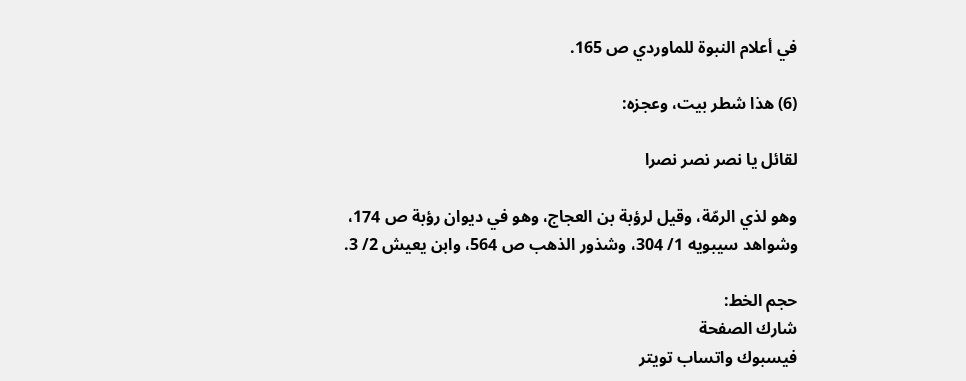في أعلام النبوة للماوردي ص 165.

(6) هذا شطر بيت، وعجزه:

لقائل يا نصر نصر نصرا

وهو لذي الرمّة، وقيل لرؤبة بن العجاج، وهو في ديوان رؤبة ص 174، وشواهد سيبويه 1/ 304، وشذور الذهب ص 564، وابن يعيش 2/ 3.

حجم الخط:
شارك الصفحة
فيسبوك واتساب تويتر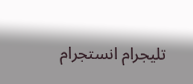تليجرام انستجرام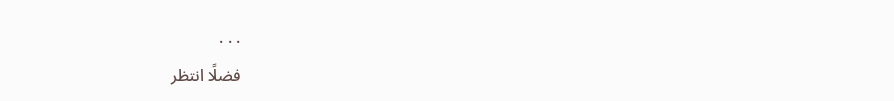. . .
فضلًا انتظر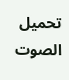تحميل الصوت